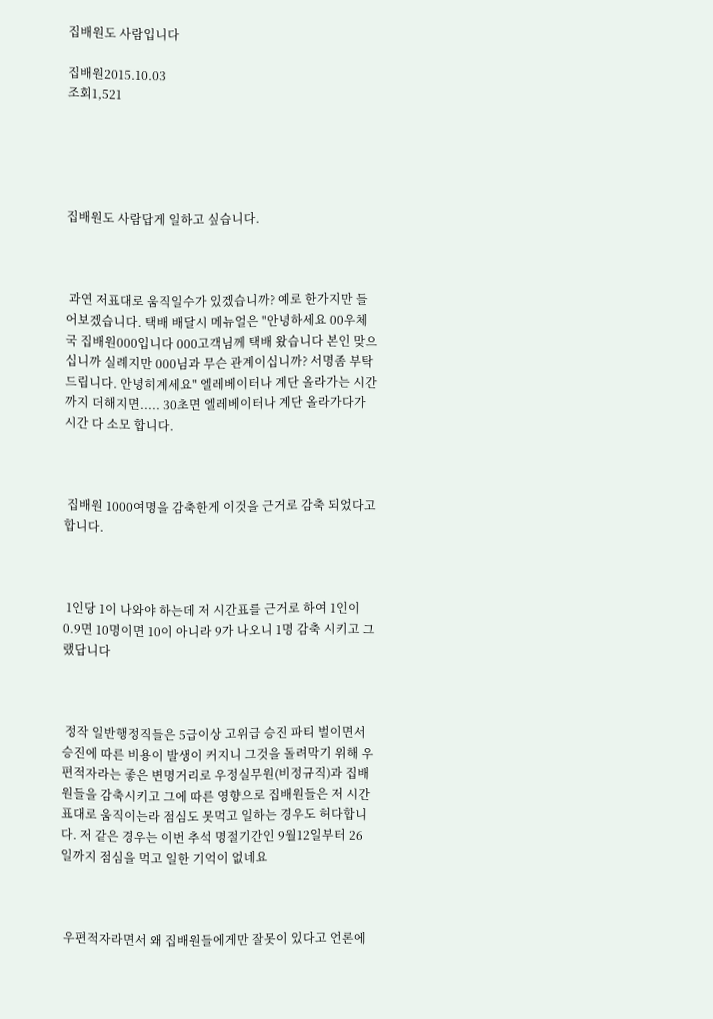집배원도 사람입니다

집배원2015.10.03
조회1,521





집배원도 사람답게 일하고 싶습니다.



 과연 저표대로 움직일수가 있겠습니까? 예로 한가지만 들어보겠습니다. 택배 배달시 메뉴얼은 "안녕하세요 00우체국 집배원000입니다 000고객님께 택배 왔습니다 본인 맞으십니까 실례지만 000님과 무슨 관계이십니까? 서명좀 부탁드립니다. 안녕히계세요" 엘레베이터나 계단 올라가는 시간까지 더해지면..... 30초면 엘레베이터나 계단 올라가다가 시간 다 소모 합니다.



 집배원 1000여명을 감축한게 이것을 근거로 감축 되었다고합니다.



 1인당 1이 나와야 하는데 저 시간표를 근거로 하여 1인이 0.9면 10명이면 10이 아니라 9가 나오니 1명 감축 시키고 그랬답니다



 정작 일반행정직들은 5급이상 고위급 승진 파티 벌이면서 승진에 따른 비용이 발생이 커지니 그것을 돌려막기 위해 우편적자라는 좋은 변명거리로 우정실무원(비정규직)과 집배원들을 감축시키고 그에 따른 영향으로 집배원들은 저 시간표대로 움직이는라 점심도 못먹고 일하는 경우도 허다합니다. 저 같은 경우는 이번 추석 명절기간인 9월12일부터 26일까지 점심을 먹고 일한 기억이 없네요



 우편적자라면서 왜 집배원들에게만 잘못이 있다고 언론에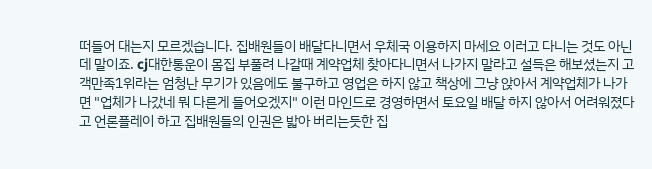떠들어 대는지 모르겠습니다. 집배원들이 배달다니면서 우체국 이용하지 마세요 이러고 다니는 것도 아닌데 말이죠. cj대한통운이 몸집 부풀려 나갈때 계약업체 찾아다니면서 나가지 말라고 설득은 해보셨는지 고객만족1위라는 엄청난 무기가 있음에도 불구하고 영업은 하지 않고 책상에 그냥 앉아서 계약업체가 나가면 "업체가 나갔네 뭐 다른게 들어오겠지" 이런 마인드로 경영하면서 토요일 배달 하지 않아서 어려워졌다고 언론플레이 하고 집배원들의 인권은 밟아 버리는듯한 집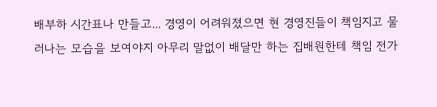배부하 시간표나 만들고... 경영이 어려워졌으면 현 경영진들이 책임지고 물러나는 모습을 보여야지 아무리 말없이 배달만 하는 집배원한테 책임 전가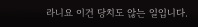라니요 이건 당치도 않는 일입니다.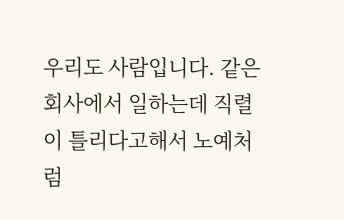우리도 사람입니다. 같은회사에서 일하는데 직렬이 틀리다고해서 노예처럼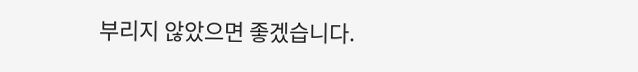부리지 않았으면 좋겠습니다.